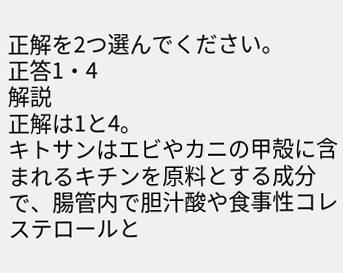正解を2つ選んでください。
正答1・4
解説
正解は1と4。
キトサンはエビやカニの甲殻に含まれるキチンを原料とする成分で、腸管内で胆汁酸や食事性コレステロールと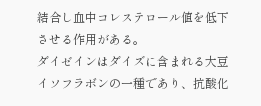結合し血中コレステロール値を低下させる作用がある。
ダイゼインはダイズに含まれる大豆イソフラボンの一種であり、抗酸化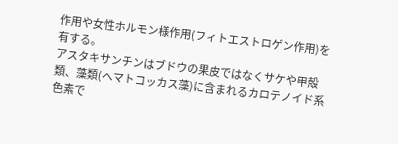作用や女性ホルモン様作用(フィトエストロゲン作用)を有する。
アスタキサンチンはブドウの果皮ではなくサケや甲殻類、藻類(ヘマトコッカス藻)に含まれるカロテノイド系色素で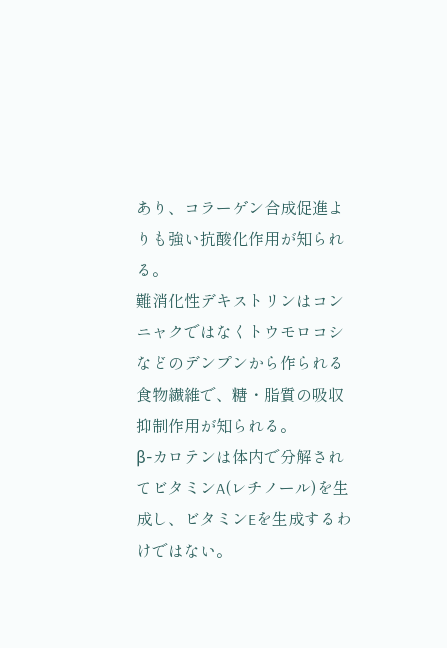あり、コラーゲン合成促進よりも強い抗酸化作用が知られる。
難消化性デキストリンはコンニャクではなくトウモロコシなどのデンプンから作られる食物繊維で、糖・脂質の吸収抑制作用が知られる。
β-カロテンは体内で分解されてビタミンA(レチノール)を生成し、ビタミンEを生成するわけではない。